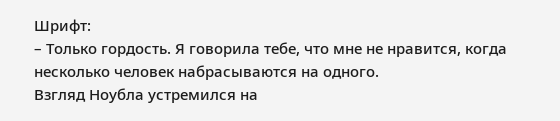Шрифт:
– Только гордость. Я говорила тебе, что мне не нравится, когда несколько человек набрасываются на одного.
Взгляд Ноубла устремился на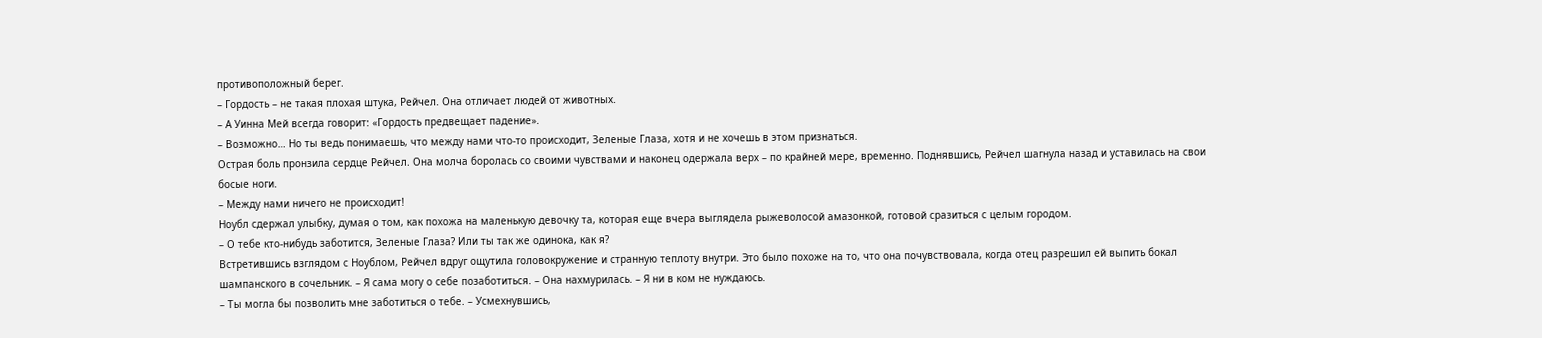противоположный берег.
– Гордость – не такая плохая штука, Рейчел. Она отличает людей от животных.
– А Уинна Мей всегда говорит: «Гордость предвещает падение».
– Возможно… Но ты ведь понимаешь, что между нами что-то происходит, Зеленые Глаза, хотя и не хочешь в этом признаться.
Острая боль пронзила сердце Рейчел. Она молча боролась со своими чувствами и наконец одержала верх – по крайней мере, временно. Поднявшись, Рейчел шагнула назад и уставилась на свои босые ноги.
– Между нами ничего не происходит!
Ноубл сдержал улыбку, думая о том, как похожа на маленькую девочку та, которая еще вчера выглядела рыжеволосой амазонкой, готовой сразиться с целым городом.
– О тебе кто-нибудь заботится, Зеленые Глаза? Или ты так же одинока, как я?
Встретившись взглядом с Ноублом, Рейчел вдруг ощутила головокружение и странную теплоту внутри. Это было похоже на то, что она почувствовала, когда отец разрешил ей выпить бокал шампанского в сочельник. – Я сама могу о себе позаботиться. – Она нахмурилась. – Я ни в ком не нуждаюсь.
– Ты могла бы позволить мне заботиться о тебе. – Усмехнувшись,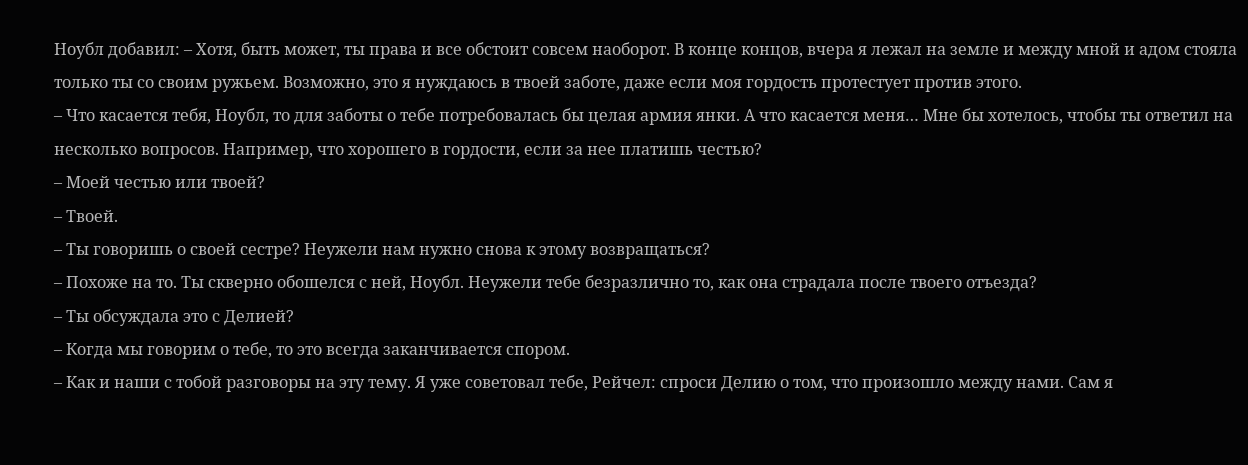Ноубл добавил: – Хотя, быть может, ты права и все обстоит совсем наоборот. В конце концов, вчера я лежал на земле и между мной и адом стояла только ты со своим ружьем. Возможно, это я нуждаюсь в твоей заботе, даже если моя гордость протестует против этого.
– Что касается тебя, Ноубл, то для заботы о тебе потребовалась бы целая армия янки. А что касается меня… Мне бы хотелось, чтобы ты ответил на несколько вопросов. Например, что хорошего в гордости, если за нее платишь честью?
– Моей честью или твоей?
– Твоей.
– Ты говоришь о своей сестре? Неужели нам нужно снова к этому возвращаться?
– Похоже на то. Ты скверно обошелся с ней, Ноубл. Неужели тебе безразлично то, как она страдала после твоего отъезда?
– Ты обсуждала это с Делией?
– Когда мы говорим о тебе, то это всегда заканчивается спором.
– Как и наши с тобой разговоры на эту тему. Я уже советовал тебе, Рейчел: спроси Делию о том, что произошло между нами. Сам я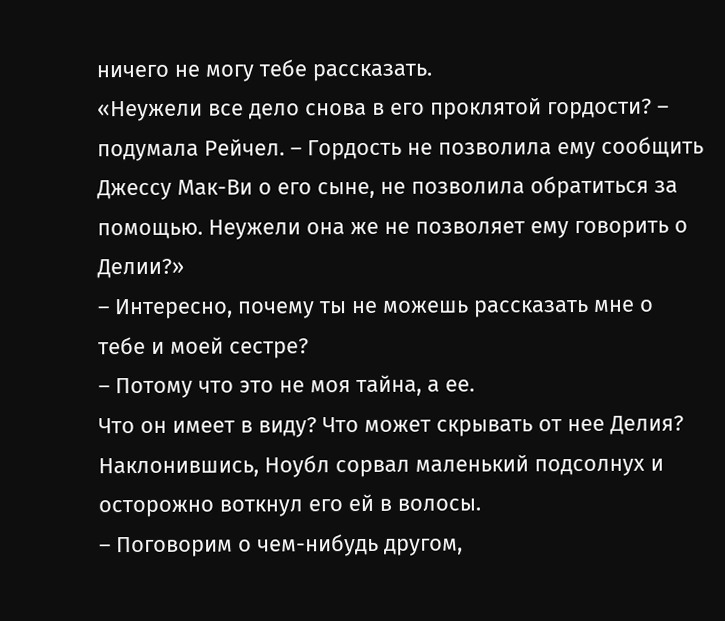ничего не могу тебе рассказать.
«Неужели все дело снова в его проклятой гордости? – подумала Рейчел. – Гордость не позволила ему сообщить Джессу Мак-Ви о его сыне, не позволила обратиться за помощью. Неужели она же не позволяет ему говорить о Делии?»
– Интересно, почему ты не можешь рассказать мне о тебе и моей сестре?
– Потому что это не моя тайна, а ее.
Что он имеет в виду? Что может скрывать от нее Делия?
Наклонившись, Ноубл сорвал маленький подсолнух и осторожно воткнул его ей в волосы.
– Поговорим о чем-нибудь другом,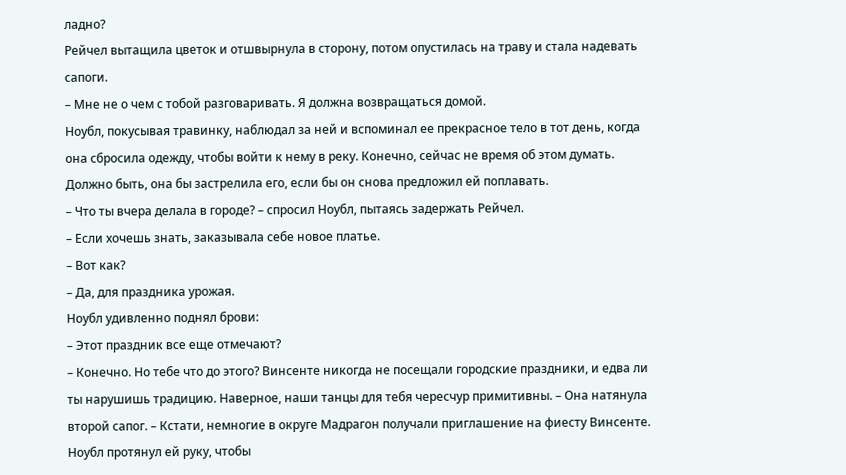ладно?
Рейчел вытащила цветок и отшвырнула в сторону, потом опустилась на траву и стала надевать сапоги.
– Мне не о чем с тобой разговаривать. Я должна возвращаться домой.
Ноубл, покусывая травинку, наблюдал за ней и вспоминал ее прекрасное тело в тот день, когда она сбросила одежду, чтобы войти к нему в реку. Конечно, сейчас не время об этом думать. Должно быть, она бы застрелила его, если бы он снова предложил ей поплавать.
– Что ты вчера делала в городе? – спросил Ноубл, пытаясь задержать Рейчел.
– Если хочешь знать, заказывала себе новое платье.
– Вот как?
– Да, для праздника урожая.
Ноубл удивленно поднял брови:
– Этот праздник все еще отмечают?
– Конечно. Но тебе что до этого? Винсенте никогда не посещали городские праздники, и едва ли ты нарушишь традицию. Наверное, наши танцы для тебя чересчур примитивны. – Она натянула второй сапог. – Кстати, немногие в округе Мадрагон получали приглашение на фиесту Винсенте.
Ноубл протянул ей руку, чтобы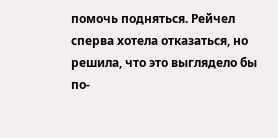помочь подняться. Рейчел сперва хотела отказаться, но решила, что это выглядело бы по-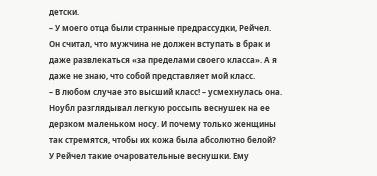детски.
– У моего отца были странные предрассудки, Рейчел. Он считал, что мужчина не должен вступать в брак и даже развлекаться «за пределами своего класса». А я даже не знаю, что собой представляет мой класс.
– В любом случае это высший класс! – усмехнулась она.
Ноубл разглядывал легкую россыпь веснушек на ее дерзком маленьком носу. И почему только женщины так стремятся, чтобы их кожа была абсолютно белой? У Рейчел такие очаровательные веснушки. Ему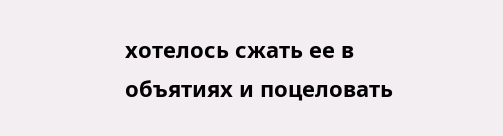хотелось сжать ее в объятиях и поцеловать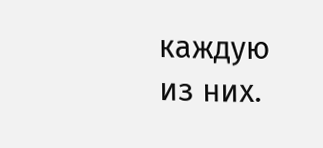каждую из них.